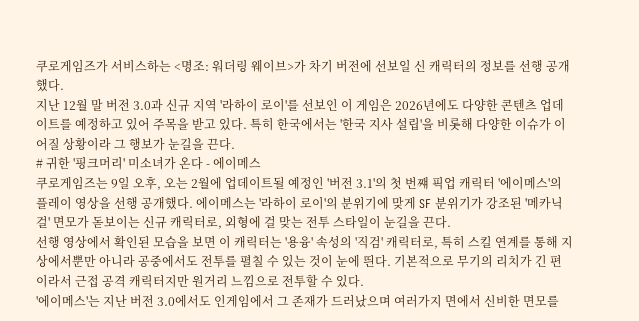쿠로게임즈가 서비스하는 <명조: 워더링 웨이브>가 차기 버전에 선보일 신 캐릭터의 정보를 선행 공개했다.
지난 12월 말 버전 3.0과 신규 지역 '라하이 로이'를 선보인 이 게임은 2026년에도 다양한 콘텐츠 업데이트를 예정하고 있어 주목을 받고 있다. 특히 한국에서는 '한국 지사 설립'을 비롯해 다양한 이슈가 이어질 상황이라 그 행보가 눈길을 끈다.
# 귀한 '핑크머리' 미소녀가 온다 - 에이메스
쿠로게임즈는 9일 오후, 오는 2월에 업데이트될 예정인 '버전 3.1'의 첫 번쨰 픽업 캐릭터 '에이메스'의 플레이 영상을 선행 공개했다. 에이메스는 '라하이 로이'의 분위기에 맞게 SF 분위기가 강조된 '메카닉 걸' 면모가 돋보이는 신규 캐릭터로, 외형에 걸 맞는 전투 스타일이 눈길을 끈다.
선행 영상에서 확인된 모습을 보면 이 캐릭터는 '용융' 속성의 '직검' 캐릭터로, 특히 스킬 연계를 통해 지상에서뿐만 아니라 공중에서도 전투를 펼칠 수 있는 것이 눈에 띈다. 기본적으로 무기의 리치가 긴 편이라서 근접 공격 캐릭터지만 원거리 느낌으로 전투할 수 있다.
'에이메스'는 지난 버전 3.0에서도 인게임에서 그 존재가 드러났으며 여러가지 면에서 신비한 면모를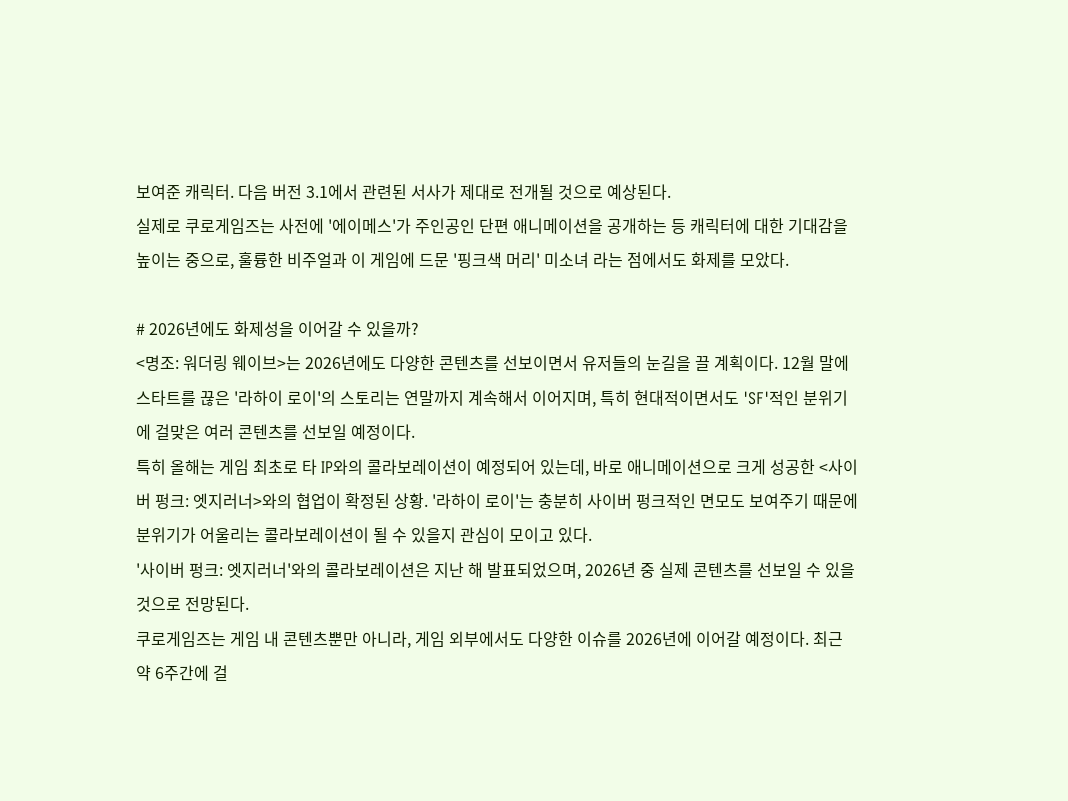보여준 캐릭터. 다음 버전 3.1에서 관련된 서사가 제대로 전개될 것으로 예상된다.
실제로 쿠로게임즈는 사전에 '에이메스'가 주인공인 단편 애니메이션을 공개하는 등 캐릭터에 대한 기대감을 높이는 중으로, 훌륭한 비주얼과 이 게임에 드문 '핑크색 머리' 미소녀 라는 점에서도 화제를 모았다.

# 2026년에도 화제성을 이어갈 수 있을까?
<명조: 워더링 웨이브>는 2026년에도 다양한 콘텐츠를 선보이면서 유저들의 눈길을 끌 계획이다. 12월 말에 스타트를 끊은 '라하이 로이'의 스토리는 연말까지 계속해서 이어지며, 특히 현대적이면서도 'SF'적인 분위기에 걸맞은 여러 콘텐츠를 선보일 예정이다.
특히 올해는 게임 최초로 타 IP와의 콜라보레이션이 예정되어 있는데, 바로 애니메이션으로 크게 성공한 <사이버 펑크: 엣지러너>와의 협업이 확정된 상황. '라하이 로이'는 충분히 사이버 펑크적인 면모도 보여주기 때문에 분위기가 어울리는 콜라보레이션이 될 수 있을지 관심이 모이고 있다.
'사이버 펑크: 엣지러너'와의 콜라보레이션은 지난 해 발표되었으며, 2026년 중 실제 콘텐츠를 선보일 수 있을 것으로 전망된다.
쿠로게임즈는 게임 내 콘텐츠뿐만 아니라, 게임 외부에서도 다양한 이슈를 2026년에 이어갈 예정이다. 최근 약 6주간에 걸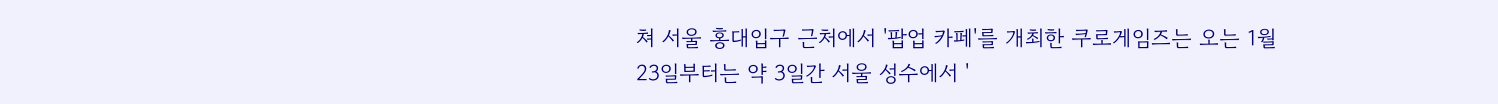쳐 서울 홍대입구 근처에서 '팝업 카페'를 개최한 쿠로게임즈는 오는 1월 23일부터는 약 3일간 서울 성수에서 '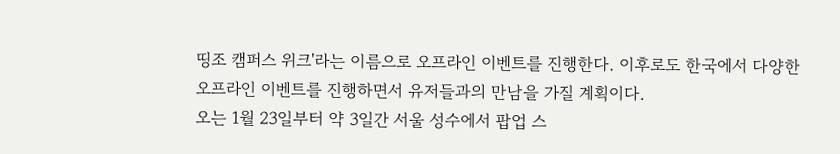띵조 캠퍼스 위크'라는 이름으로 오프라인 이벤트를 진행한다. 이후로도 한국에서 다양한 오프라인 이벤트를 진행하면서 유저들과의 만남을 가질 계획이다.
오는 1월 23일부터 약 3일간 서울 성수에서 팝업 스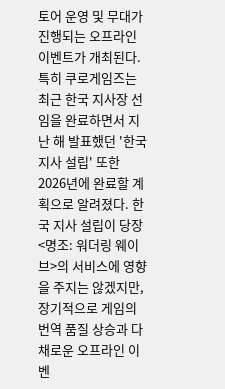토어 운영 및 무대가 진행되는 오프라인 이벤트가 개최된다.
특히 쿠로게임즈는 최근 한국 지사장 선임을 완료하면서 지난 해 발표했던 '한국 지사 설립' 또한 2026년에 완료할 계획으로 알려졌다. 한국 지사 설립이 당장 <명조: 워더링 웨이브>의 서비스에 영향을 주지는 않겠지만, 장기적으로 게임의 번역 품질 상승과 다채로운 오프라인 이벤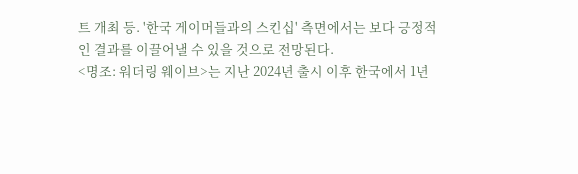트 개최 등. '한국 게이머들과의 스킨십' 측면에서는 보다 긍정적인 결과를 이끌어낼 수 있을 것으로 전망된다.
<명조: 워더링 웨이브>는 지난 2024년 출시 이후 한국에서 1년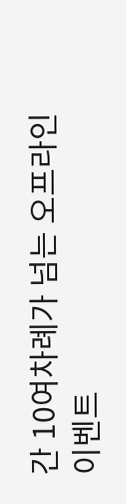간 10여차례가 넘는 오프라인 이벤트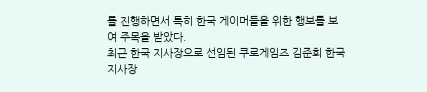를 진행하면서 특히 한국 게이머들을 위한 행보를 보여 주목을 받았다.
최근 한국 지사장으로 선임된 쿠로게임즈 김준희 한국 지사장